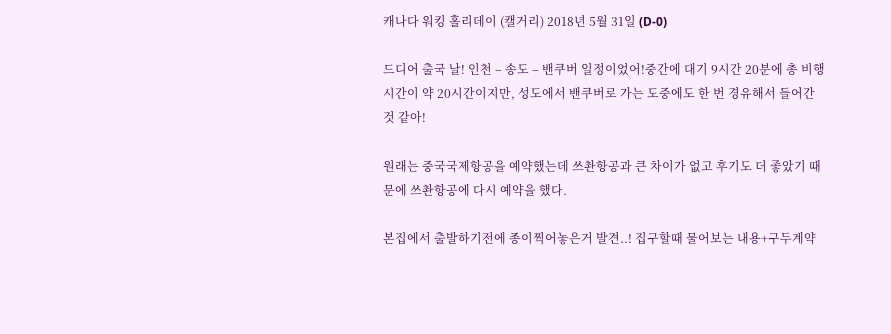캐나다 워킹 홀리데이 (캘거리) 2018년 5월 31일 (D-0)

드디어 출국 날! 인천 – 송도 – 밴쿠버 일정이었어!중간에 대기 9시간 20분에 총 비행시간이 약 20시간이지만, 성도에서 밴쿠버로 가는 도중에도 한 번 경유해서 들어간 것 같아!

원래는 중국국제항공을 예약했는데 쓰촨항공과 큰 차이가 없고 후기도 더 좋았기 때문에 쓰촨항공에 다시 예약을 했다.

본집에서 출발하기전에 종이찍어놓은거 발견..! 집구할때 물어보는 내용+구두계약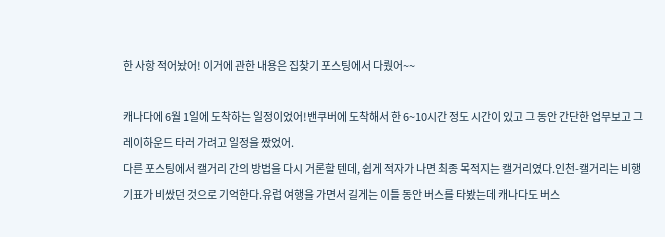한 사항 적어놨어! 이거에 관한 내용은 집찾기 포스팅에서 다뤘어~~

캐나다에 6월 1일에 도착하는 일정이었어!밴쿠버에 도착해서 한 6~10시간 정도 시간이 있고 그 동안 간단한 업무보고 그레이하운드 타러 가려고 일정을 짰었어.
다른 포스팅에서 캘거리 간의 방법을 다시 거론할 텐데, 쉽게 적자가 나면 최종 목적지는 캘거리였다.인천-캘거리는 비행기표가 비쌌던 것으로 기억한다.유럽 여행을 가면서 길게는 이틀 동안 버스를 타봤는데 캐나다도 버스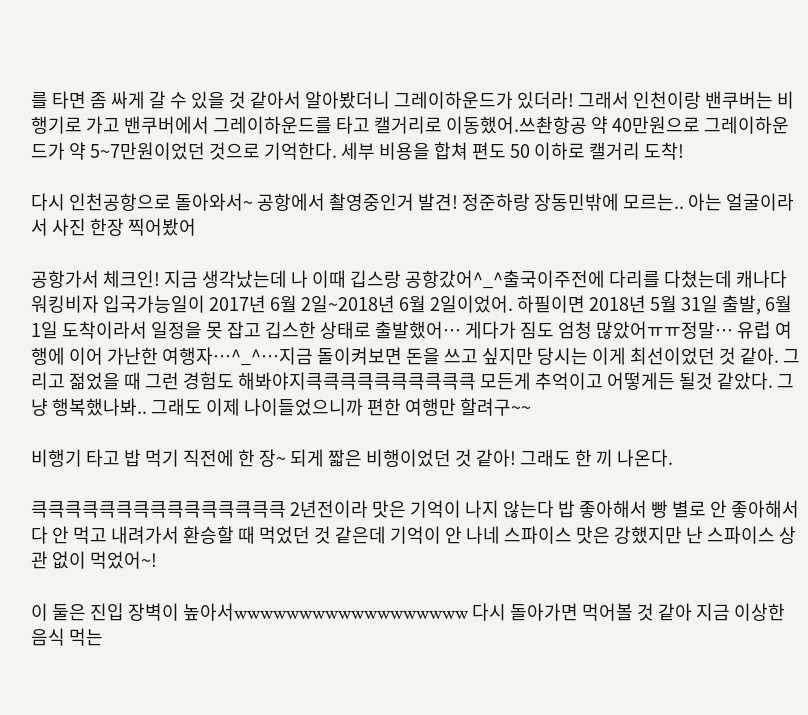를 타면 좀 싸게 갈 수 있을 것 같아서 알아봤더니 그레이하운드가 있더라! 그래서 인천이랑 밴쿠버는 비행기로 가고 밴쿠버에서 그레이하운드를 타고 캘거리로 이동했어.쓰촨항공 약 40만원으로 그레이하운드가 약 5~7만원이었던 것으로 기억한다. 세부 비용을 합쳐 편도 50 이하로 캘거리 도착!

다시 인천공항으로 돌아와서~ 공항에서 촬영중인거 발견! 정준하랑 장동민밖에 모르는.. 아는 얼굴이라서 사진 한장 찍어봤어

공항가서 체크인! 지금 생각났는데 나 이때 깁스랑 공항갔어^_^출국이주전에 다리를 다쳤는데 캐나다 워킹비자 입국가능일이 2017년 6월 2일~2018년 6월 2일이었어. 하필이면 2018년 5월 31일 출발, 6월 1일 도착이라서 일정을 못 잡고 깁스한 상태로 출발했어… 게다가 짐도 엄청 많았어ㅠㅠ정말… 유럽 여행에 이어 가난한 여행자…^_^…지금 돌이켜보면 돈을 쓰고 싶지만 당시는 이게 최선이었던 것 같아. 그리고 젊었을 때 그런 경험도 해봐야지큭큭큭큭큭큭큭큭큭큭 모든게 추억이고 어떻게든 될것 같았다. 그냥 행복했나봐.. 그래도 이제 나이들었으니까 편한 여행만 할려구~~

비행기 타고 밥 먹기 직전에 한 장~ 되게 짧은 비행이었던 것 같아! 그래도 한 끼 나온다.

큭큭큭큭큭큭큭큭큭큭큭큭큭큭큭 2년전이라 맛은 기억이 나지 않는다 밥 좋아해서 빵 별로 안 좋아해서 다 안 먹고 내려가서 환승할 때 먹었던 것 같은데 기억이 안 나네 스파이스 맛은 강했지만 난 스파이스 상관 없이 먹었어~!

이 둘은 진입 장벽이 높아서wwwwwwwwwwwwwwwwww 다시 돌아가면 먹어볼 것 같아 지금 이상한 음식 먹는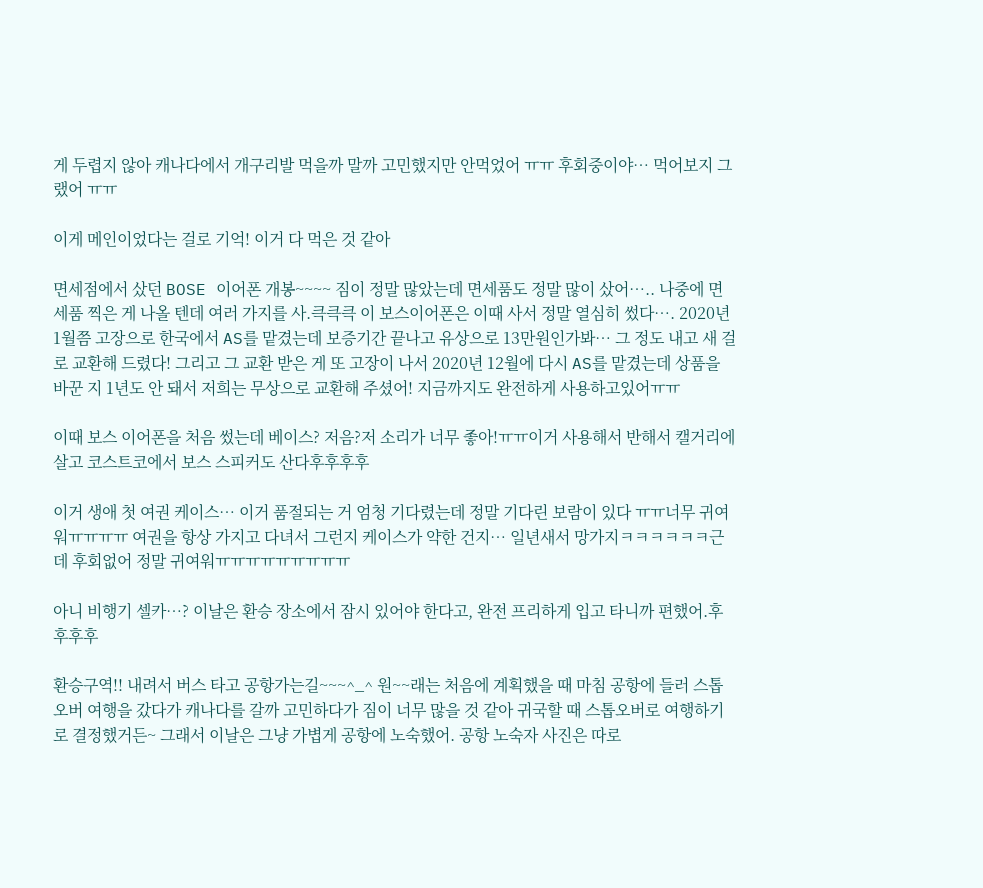게 두렵지 않아 캐나다에서 개구리발 먹을까 말까 고민했지만 안먹었어 ㅠㅠ 후회중이야… 먹어보지 그랬어 ㅠㅠ

이게 메인이었다는 걸로 기억! 이거 다 먹은 것 같아

면세점에서 샀던 BOSE 이어폰 개봉~~~~ 짐이 정말 많았는데 면세품도 정말 많이 샀어….. 나중에 면세품 찍은 게 나올 텐데 여러 가지를 사.큭큭큭 이 보스이어폰은 이때 사서 정말 열심히 썼다…. 2020년 1월쯤 고장으로 한국에서 AS를 맡겼는데 보증기간 끝나고 유상으로 13만원인가봐… 그 정도 내고 새 걸로 교환해 드렸다! 그리고 그 교환 받은 게 또 고장이 나서 2020년 12월에 다시 AS를 맡겼는데 상품을 바꾼 지 1년도 안 돼서 저희는 무상으로 교환해 주셨어! 지금까지도 완전하게 사용하고있어ㅠㅠ

이때 보스 이어폰을 처음 썼는데 베이스? 저음?저 소리가 너무 좋아!ㅠㅠ이거 사용해서 반해서 캘거리에 살고 코스트코에서 보스 스피커도 산다후후후후

이거 생애 첫 여권 케이스… 이거 품절되는 거 엄청 기다렸는데 정말 기다린 보람이 있다 ㅠㅠ너무 귀여워ㅠㅠㅠㅠ 여권을 항상 가지고 다녀서 그런지 케이스가 약한 건지… 일년새서 망가지ㅋㅋㅋㅋㅋㅋ근데 후회없어 정말 귀여워ㅠㅠㅠㅠㅠㅠㅠㅠㅠ

아니 비행기 셀카…? 이날은 환승 장소에서 잠시 있어야 한다고, 완전 프리하게 입고 타니까 편했어.후후후후

환승구역!! 내려서 버스 타고 공항가는길~~~^_^ 원~~래는 처음에 계획했을 때 마침 공항에 들러 스톱오버 여행을 갔다가 캐나다를 갈까 고민하다가 짐이 너무 많을 것 같아 귀국할 때 스톱오버로 여행하기로 결정했거든~ 그래서 이날은 그냥 가볍게 공항에 노숙했어. 공항 노숙자 사진은 따로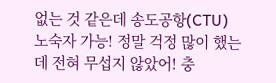없는 것 같은데 송도공항(CTU) 노숙자 가능! 정말 걱정 많이 했는데 전혀 무섭지 않았어! 충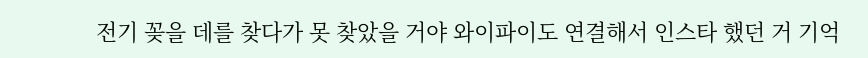전기 꽂을 데를 찾다가 못 찾았을 거야 와이파이도 연결해서 인스타 했던 거 기억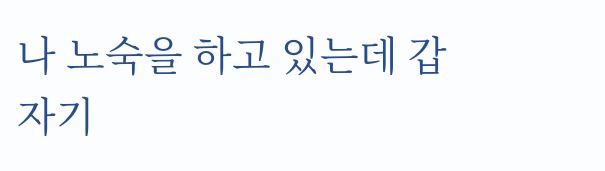나 노숙을 하고 있는데 갑자기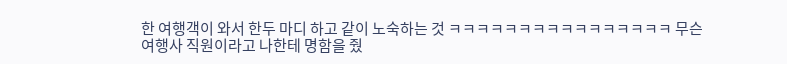한 여행객이 와서 한두 마디 하고 같이 노숙하는 것 ㅋㅋㅋㅋㅋㅋㅋㅋㅋㅋㅋㅋㅋㅋㅋㅋ 무슨 여행사 직원이라고 나한테 명함을 줬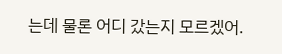는데 물론 어디 갔는지 모르겠어.